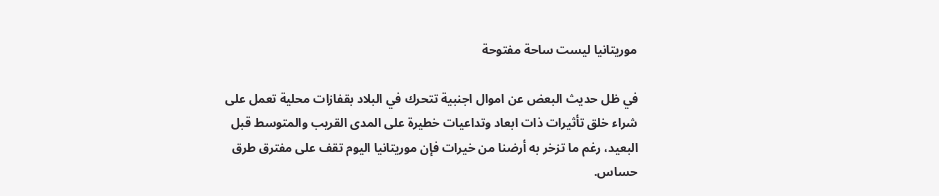موريتانيا ليست ساحة مفتوحة

في ظل حديث البعض عن اموال اجنبية تتحرك في البلاد بقفازات محلية تعمل على شراء خلق تأثيرات ذات ابعاد وتداعيات خطيرة على المدى القريب والمتوسط قبل البعيد، رغم ما تزخر به أرضنا من خيرات فإن موريتانيا اليوم تقف على مفترق طرق حساس.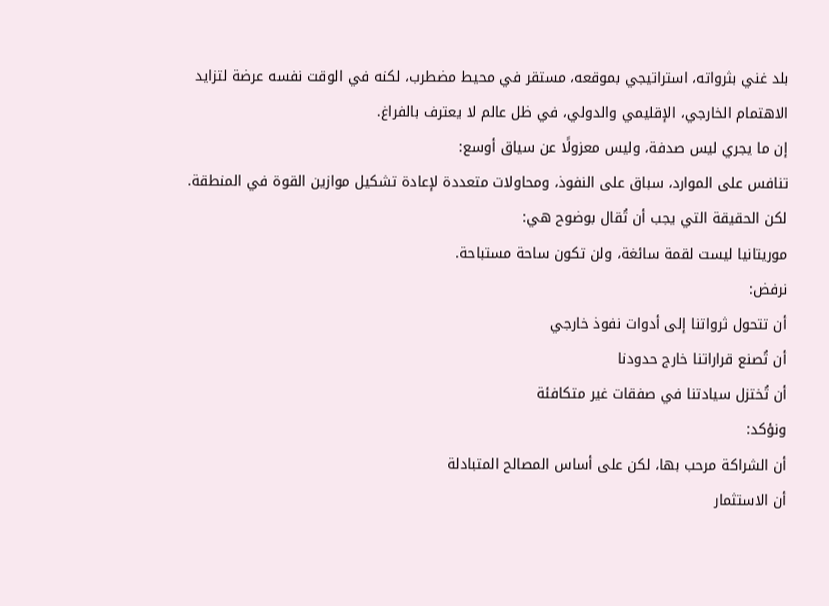بلد غني بثرواته، استراتيجي بموقعه، مستقر في محيط مضطرب، لكنه في الوقت نفسه عرضة لتزايد الاهتمام الخارجي، الإقليمي والدولي، في ظل عالم لا يعترف بالفراغ.
إن ما يجري ليس صدفة، وليس معزولًا عن سياق أوسع:
تنافس على الموارد، سباق على النفوذ، ومحاولات متعددة لإعادة تشكيل موازين القوة في المنطقة.
لكن الحقيقة التي يجب أن تُقال بوضوح هي:
موريتانيا ليست لقمة سائغة، ولن تكون ساحة مستباحة.
نرفض:
أن تتحول ثرواتنا إلى أدوات نفوذ خارجي
أن تُصنع قراراتنا خارج حدودنا
أن تُختزل سيادتنا في صفقات غير متكافئة
ونؤكد:
أن الشراكة مرحب بها، لكن على أساس المصالح المتبادلة
أن الاستثمار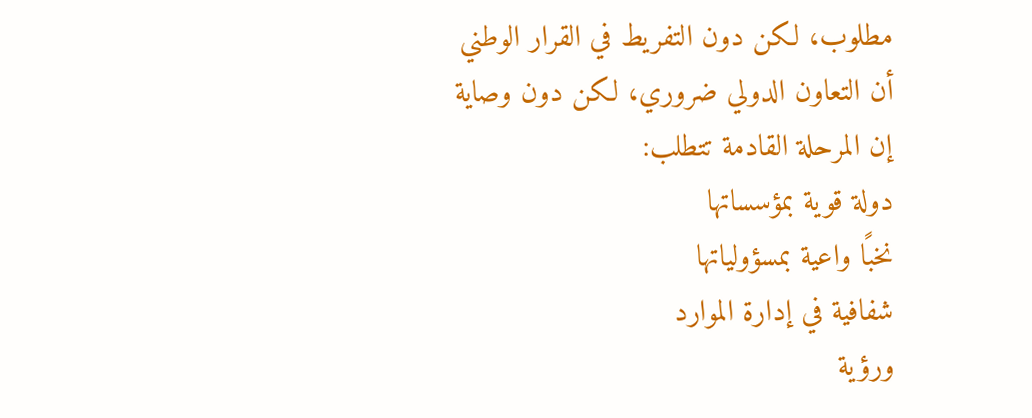مطلوب، لكن دون التفريط في القرار الوطني
أن التعاون الدولي ضروري، لكن دون وصاية
إن المرحلة القادمة تتطلب:
دولة قوية بمؤسساتها
نخبًا واعية بمسؤولياتها
شفافية في إدارة الموارد
ورؤية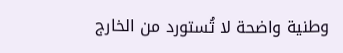وطنية واضحة لا تُستورد من الخارج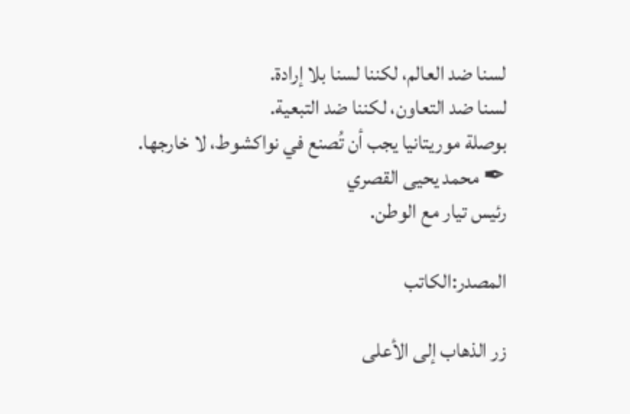لسنا ضد العالم، لكننا لسنا بلا إرادة.
لسنا ضد التعاون، لكننا ضد التبعية.
بوصلة موريتانيا يجب أن تُصنع في نواكشوط، لا خارجها.
✒ محمد يحيى القصري
رئيس تيار مع الوطن.

المصدر:الكاتب

زر الذهاب إلى الأعلى